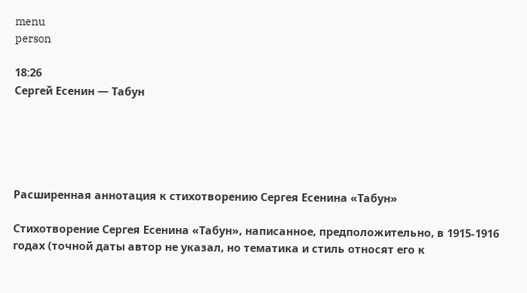menu
person

18:26
Сергей Есенин — Табун





Расширенная аннотация к стихотворению Сергея Есенина «Табун»

Стихотворение Сергея Есенина «Табун», написанное, предположительно, в 1915-1916 годах (точной даты автор не указал, но тематика и стиль относят его к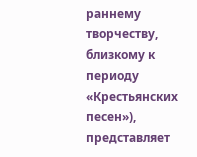раннему творчеству, близкому к периоду «Крестьянских песен»), представляет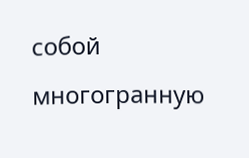собой многогранную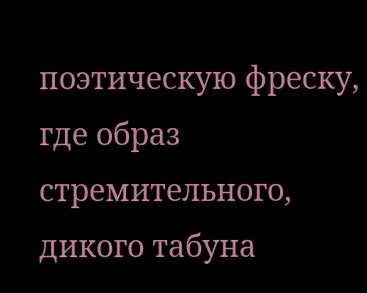поэтическую фреску, где образ стремительного, дикого табуна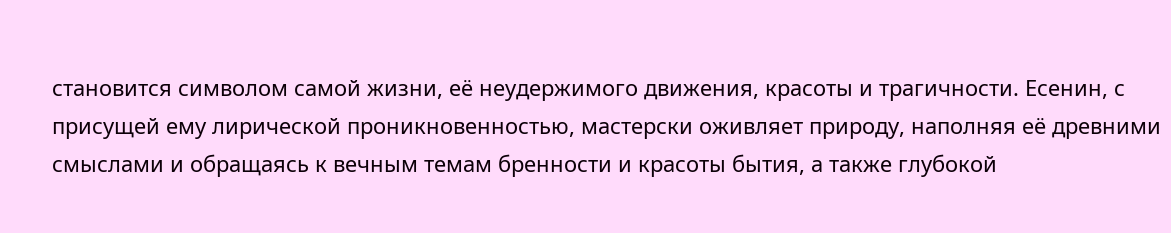становится символом самой жизни, её неудержимого движения, красоты и трагичности. Есенин, с присущей ему лирической проникновенностью, мастерски оживляет природу, наполняя её древними смыслами и обращаясь к вечным темам бренности и красоты бытия, а также глубокой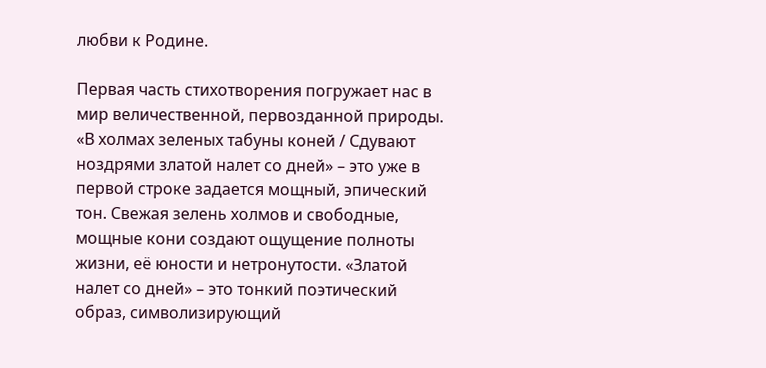любви к Родине.

Первая часть стихотворения погружает нас в мир величественной, первозданной природы. «В холмах зеленых табуны коней / Сдувают ноздрями златой налет со дней» – это уже в первой строке задается мощный, эпический тон. Свежая зелень холмов и свободные, мощные кони создают ощущение полноты жизни, её юности и нетронутости. «Златой налет со дней» – это тонкий поэтический образ, символизирующий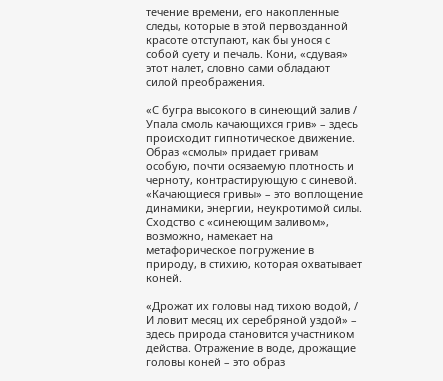течение времени, его накопленные следы, которые в этой первозданной красоте отступают, как бы унося с собой суету и печаль. Кони, «сдувая» этот налет, словно сами обладают силой преображения.

«С бугра высокого в синеющий залив / Упала смоль качающихся грив» – здесь происходит гипнотическое движение. Образ «смолы» придает гривам особую, почти осязаемую плотность и черноту, контрастирующую с синевой. «Качающиеся гривы» – это воплощение динамики, энергии, неукротимой силы. Сходство с «синеющим заливом», возможно, намекает на метафорическое погружение в природу, в стихию, которая охватывает коней.

«Дрожат их головы над тихою водой, / И ловит месяц их серебряной уздой» – здесь природа становится участником действа. Отражение в воде, дрожащие головы коней – это образ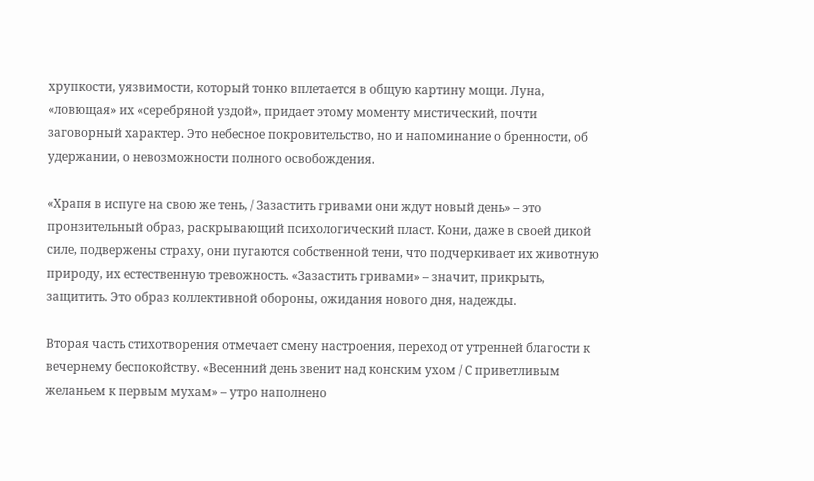хрупкости, уязвимости, который тонко вплетается в общую картину мощи. Луна, «ловющая» их «серебряной уздой», придает этому моменту мистический, почти заговорный характер. Это небесное покровительство, но и напоминание о бренности, об удержании, о невозможности полного освобождения.

«Храпя в испуге на свою же тень, / Зазастить гривами они ждут новый день» – это пронзительный образ, раскрывающий психологический пласт. Кони, даже в своей дикой силе, подвержены страху, они пугаются собственной тени, что подчеркивает их животную природу, их естественную тревожность. «Зазастить гривами» – значит, прикрыть, защитить. Это образ коллективной обороны, ожидания нового дня, надежды.

Вторая часть стихотворения отмечает смену настроения, переход от утренней благости к вечернему беспокойству. «Весенний день звенит над конским ухом / С приветливым желаньем к первым мухам» – утро наполнено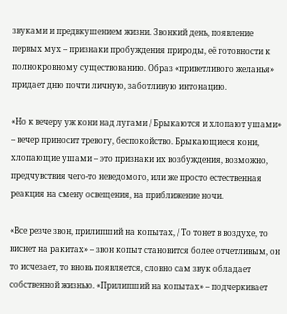звуками и предвкушением жизни. Звонкий день, появление первых мух – признаки пробуждения природы, её готовности к полнокровному существованию. Образ «приветливого желанья» придает дню почти личную, заботливую интонацию.

«Но к вечеру уж кони над лугами / Брыкаются и хлопают ушами» – вечер приносит тревогу, беспокойство. Брыкающиеся кони, хлопающие ушами – это признаки их возбуждения, возможно, предчувствия чего-то неведомого, или же просто естественная реакция на смену освещения, на приближение ночи.

«Все резче звон, прилипший на копытах, / То тонет в воздухе, то виснет на ракитах» – звон копыт становится более отчетливым, он то исчезает, то вновь появляется, словно сам звук обладает собственной жизнью. «Прилипший на копытах» – подчеркивает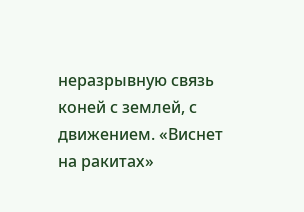неразрывную связь коней с землей, с движением. «Виснет на ракитах»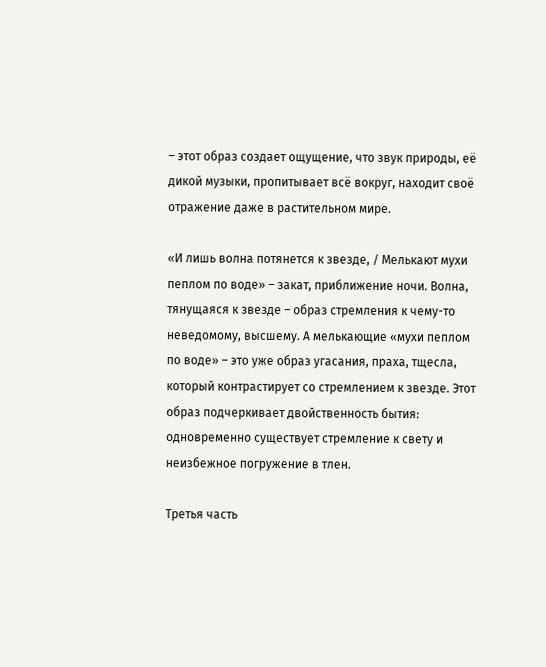– этот образ создает ощущение, что звук природы, её дикой музыки, пропитывает всё вокруг, находит своё отражение даже в растительном мире.

«И лишь волна потянется к звезде, / Мелькают мухи пеплом по воде» – закат, приближение ночи. Волна, тянущаяся к звезде – образ стремления к чему-то неведомому, высшему. А мелькающие «мухи пеплом по воде» – это уже образ угасания, праха, тщесла, который контрастирует со стремлением к звезде. Этот образ подчеркивает двойственность бытия: одновременно существует стремление к свету и неизбежное погружение в тлен.

Третья часть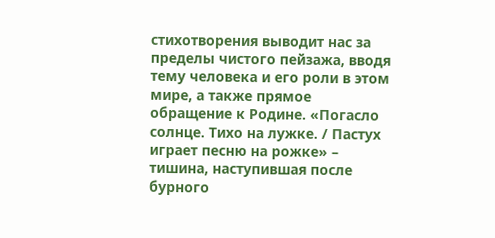стихотворения выводит нас за пределы чистого пейзажа, вводя тему человека и его роли в этом мире, а также прямое обращение к Родине. «Погасло солнце. Тихо на лужке. / Пастух играет песню на рожке» – тишина, наступившая после бурного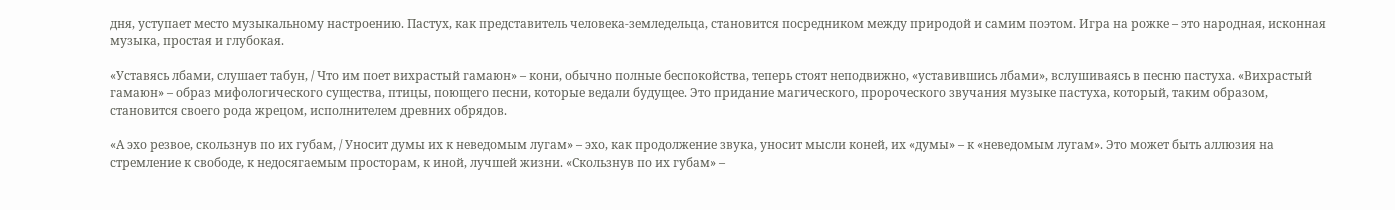дня, уступает место музыкальному настроению. Пастух, как представитель человека-земледельца, становится посредником между природой и самим поэтом. Игра на рожке – это народная, исконная музыка, простая и глубокая.

«Уставясь лбами, слушает табун, / Что им поет вихрастый гамаюн» – кони, обычно полные беспокойства, теперь стоят неподвижно, «уставившись лбами», вслушиваясь в песню пастуха. «Вихрастый гамаюн» – образ мифологического существа, птицы, поющего песни, которые ведали будущее. Это придание магического, пророческого звучания музыке пастуха, который, таким образом, становится своего рода жрецом, исполнителем древних обрядов.

«А эхо резвое, скользнув по их губам, / Уносит думы их к неведомым лугам» – эхо, как продолжение звука, уносит мысли коней, их «думы» – к «неведомым лугам». Это может быть аллюзия на стремление к свободе, к недосягаемым просторам, к иной, лучшей жизни. «Скользнув по их губам» –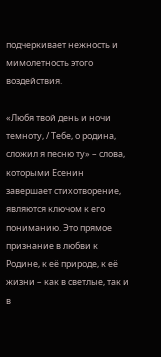подчеркивает нежность и мимолетность этого воздействия.

«Любя твой день и ночи темноту, / Тебе, о родина, сложил я песню ту» – слова, которыми Есенин завершает стихотворение, являются ключом к его пониманию. Это прямое признание в любви к Родине, к её природе, к её жизни – как в светлые, так и в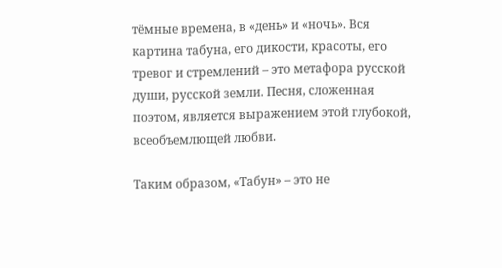тёмные времена, в «день» и «ночь». Вся картина табуна, его дикости, красоты, его тревог и стремлений – это метафора русской души, русской земли. Песня, сложенная поэтом, является выражением этой глубокой, всеобъемлющей любви.

Таким образом, «Табун» – это не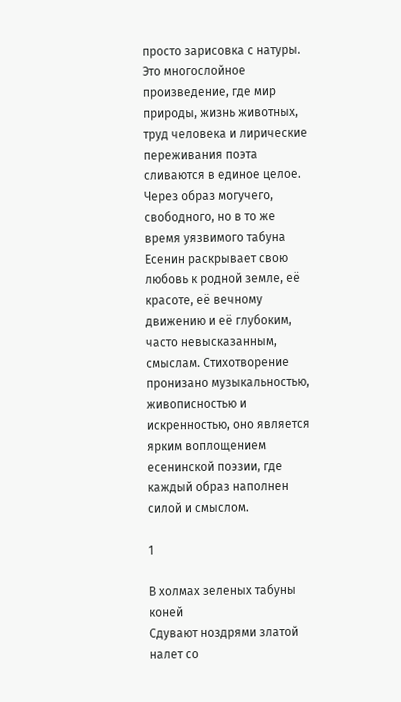просто зарисовка с натуры. Это многослойное произведение, где мир природы, жизнь животных, труд человека и лирические переживания поэта сливаются в единое целое. Через образ могучего, свободного, но в то же время уязвимого табуна Есенин раскрывает свою любовь к родной земле, её красоте, её вечному движению и её глубоким, часто невысказанным, смыслам. Стихотворение пронизано музыкальностью, живописностью и искренностью, оно является ярким воплощением есенинской поэзии, где каждый образ наполнен силой и смыслом.

1

В холмах зеленых табуны коней
Сдувают ноздрями златой налет со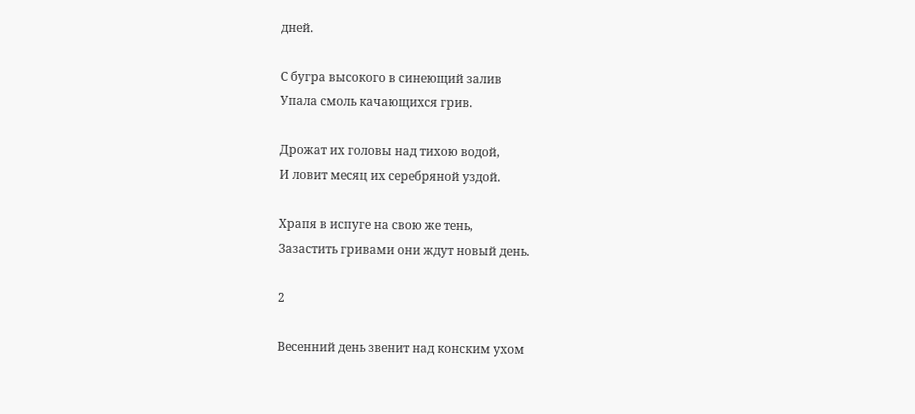дней.

С бугра высокого в синеющий залив
Упала смоль качающихся грив.

Дрожат их головы над тихою водой,
И ловит месяц их серебряной уздой.

Храпя в испуге на свою же тень,
Зазастить гривами они ждут новый день.

2

Весенний день звенит над конским ухом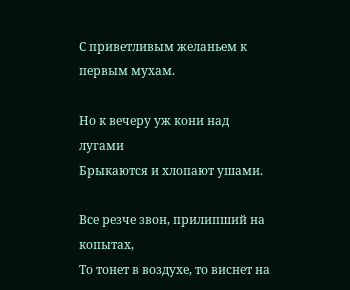С приветливым желаньем к первым мухам.

Но к вечеру уж кони над лугами
Брыкаются и хлопают ушами.

Все резче звон, прилипший на копытах,
То тонет в воздухе, то виснет на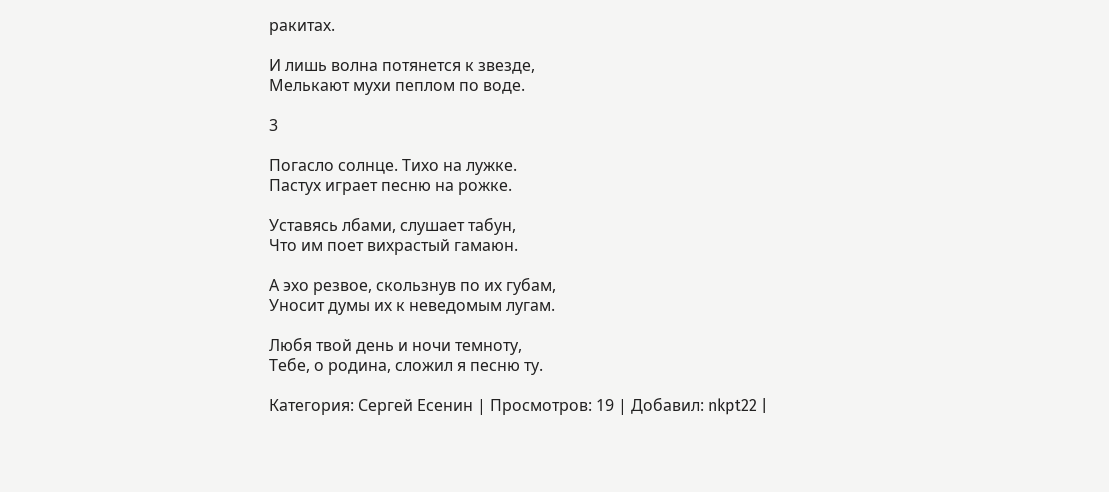ракитах.

И лишь волна потянется к звезде,
Мелькают мухи пеплом по воде.

3

Погасло солнце. Тихо на лужке.
Пастух играет песню на рожке.

Уставясь лбами, слушает табун,
Что им поет вихрастый гамаюн.

А эхо резвое, скользнув по их губам,
Уносит думы их к неведомым лугам.

Любя твой день и ночи темноту,
Тебе, о родина, сложил я песню ту.

Категория: Сергей Есенин | Просмотров: 19 | Добавил: nkpt22 |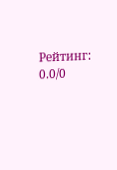Рейтинг: 0.0/0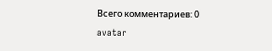Всего комментариев: 0
avatar